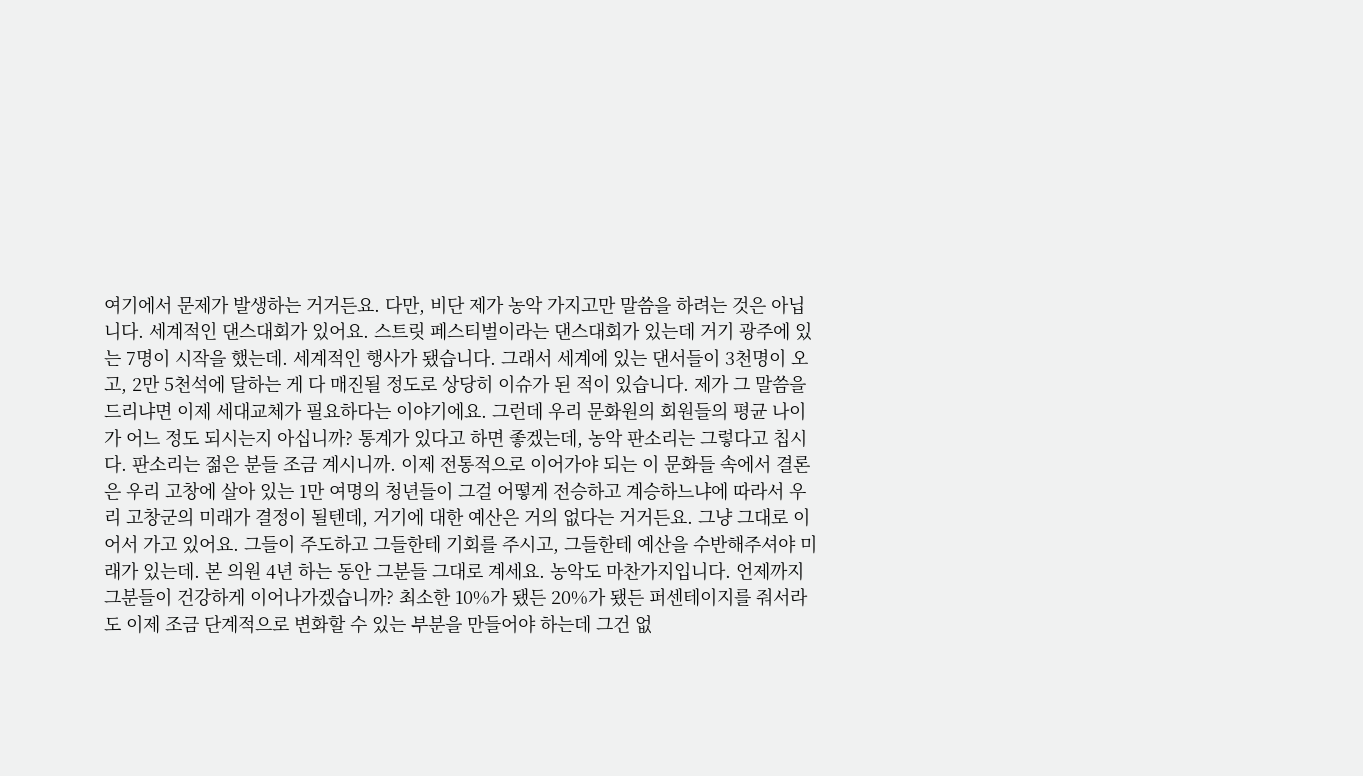여기에서 문제가 발생하는 거거든요. 다만, 비단 제가 농악 가지고만 말씀을 하려는 것은 아닙니다. 세계적인 댄스대회가 있어요. 스트릿 페스티벌이라는 댄스대회가 있는데 거기 광주에 있는 7명이 시작을 했는데. 세계적인 행사가 됐습니다. 그래서 세계에 있는 댄서들이 3천명이 오고, 2만 5천석에 달하는 게 다 매진될 정도로 상당히 이슈가 된 적이 있습니다. 제가 그 말씀을 드리냐면 이제 세대교체가 필요하다는 이야기에요. 그런데 우리 문화원의 회원들의 평균 나이가 어느 정도 되시는지 아십니까? 통계가 있다고 하면 좋겠는데, 농악 판소리는 그렇다고 칩시다. 판소리는 젊은 분들 조금 계시니까. 이제 전통적으로 이어가야 되는 이 문화들 속에서 결론은 우리 고창에 살아 있는 1만 여명의 청년들이 그걸 어떻게 전승하고 계승하느냐에 따라서 우리 고창군의 미래가 결정이 될텐데, 거기에 대한 예산은 거의 없다는 거거든요. 그냥 그대로 이어서 가고 있어요. 그들이 주도하고 그들한테 기회를 주시고, 그들한테 예산을 수반해주셔야 미래가 있는데. 본 의원 4년 하는 동안 그분들 그대로 계세요. 농악도 마찬가지입니다. 언제까지 그분들이 건강하게 이어나가겠습니까? 최소한 10%가 됐든 20%가 됐든 퍼센테이지를 줘서라도 이제 조금 단계적으로 변화할 수 있는 부분을 만들어야 하는데 그건 없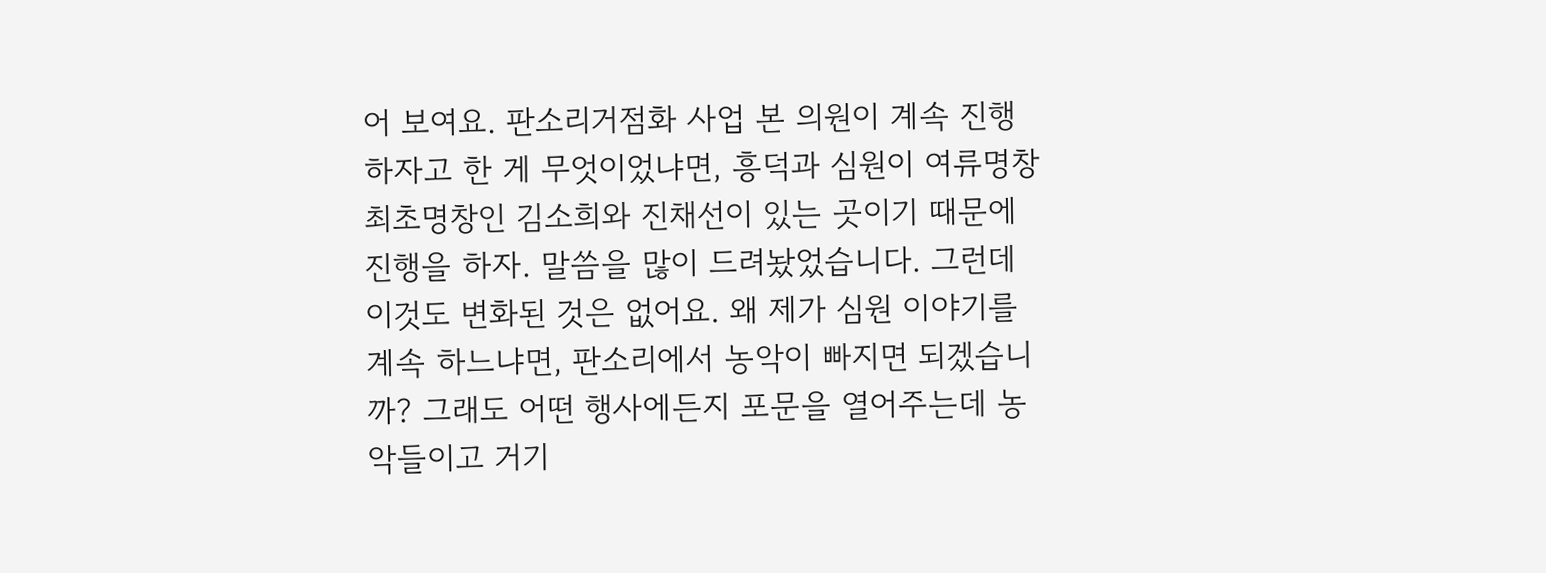어 보여요. 판소리거점화 사업 본 의원이 계속 진행하자고 한 게 무엇이었냐면, 흥덕과 심원이 여류명창 최초명창인 김소희와 진채선이 있는 곳이기 때문에 진행을 하자. 말씀을 많이 드려놨었습니다. 그런데 이것도 변화된 것은 없어요. 왜 제가 심원 이야기를 계속 하느냐면, 판소리에서 농악이 빠지면 되겠습니까? 그래도 어떤 행사에든지 포문을 열어주는데 농악들이고 거기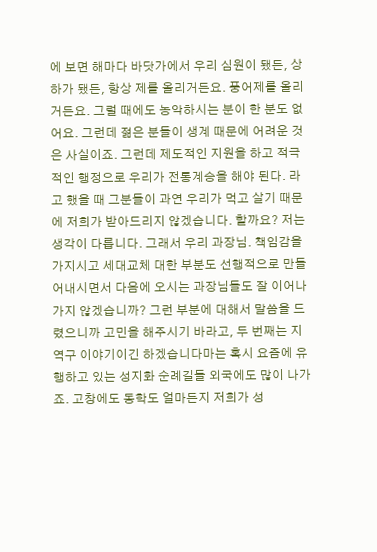에 보면 해마다 바닷가에서 우리 심원이 됐든, 상하가 됐든, 항상 제를 올리거든요. 풍어제를 올리거든요. 그럴 때에도 농악하시는 분이 한 분도 없어요. 그런데 젊은 분들이 생계 때문에 어려운 것은 사실이죠. 그런데 제도적인 지원을 하고 적극적인 행정으로 우리가 전통계승을 해야 된다. 라고 했을 때 그분들이 과연 우리가 먹고 살기 때문에 저희가 받아드리지 않겠습니다. 할까요? 저는 생각이 다릅니다. 그래서 우리 과장님. 책임감을 가지시고 세대교체 대한 부분도 선행적으로 만들어내시면서 다음에 오시는 과장님들도 잘 이어나가지 않겠습니까? 그런 부분에 대해서 말씀을 드렸으니까 고민을 해주시기 바라고, 두 번째는 지역구 이야기이긴 하겠습니다마는 혹시 요즘에 유행하고 있는 성지화 순례길들 외국에도 많이 나가죠. 고창에도 동학도 얼마든지 저희가 성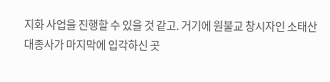지화 사업을 진행할 수 있을 것 같고. 거기에 원불교 창시자인 소태산 대종사가 마지막에 입각하신 곳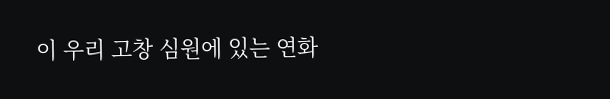이 우리 고창 심원에 있는 연화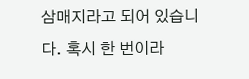삼매지라고 되어 있습니다. 혹시 한 번이라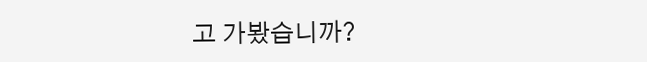고 가봤습니까?